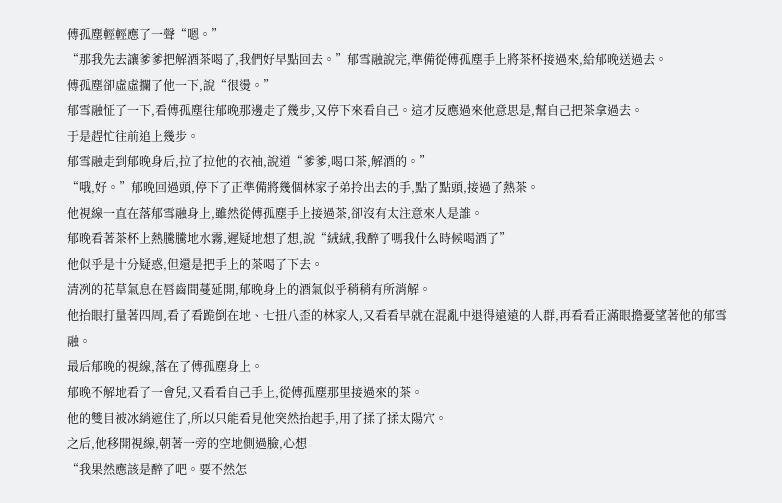傅孤塵輕輕應了一聲“嗯。”
“那我先去讓爹爹把解酒茶喝了,我們好早點回去。”郁雪融說完,準備從傅孤塵手上將茶杯接過來,給郁晚送過去。
傅孤塵卻虛虛攔了他一下,說“很燙。”
郁雪融怔了一下,看傅孤塵往郁晚那邊走了幾步,又停下來看自己。這才反應過來他意思是,幫自己把茶拿過去。
于是趕忙往前追上幾步。
郁雪融走到郁晚身后,拉了拉他的衣袖,說道“爹爹,喝口茶,解酒的。”
“哦,好。”郁晚回過頭,停下了正準備將幾個林家子弟拎出去的手,點了點頭,接過了熱茶。
他視線一直在落郁雪融身上,雖然從傅孤塵手上接過茶,卻沒有太注意來人是誰。
郁晚看著茶杯上熱騰騰地水霧,遲疑地想了想,說“絨絨,我醉了嗎我什么時候喝酒了”
他似乎是十分疑惑,但還是把手上的茶喝了下去。
清冽的花草氣息在唇齒間蔓延開,郁晚身上的酒氣似乎稍稍有所消解。
他抬眼打量著四周,看了看跪倒在地、七扭八歪的林家人,又看看早就在混亂中退得遠遠的人群,再看看正滿眼擔憂望著他的郁雪融。
最后郁晚的視線,落在了傅孤塵身上。
郁晚不解地看了一會兒,又看看自己手上,從傅孤塵那里接過來的茶。
他的雙目被冰綃遮住了,所以只能看見他突然抬起手,用了揉了揉太陽穴。
之后,他移開視線,朝著一旁的空地側過臉,心想
“我果然應該是醉了吧。要不然怎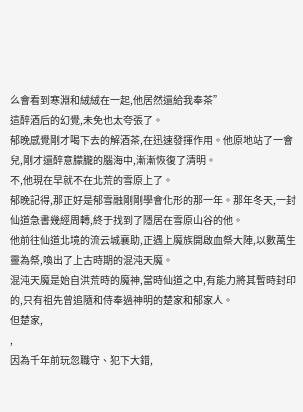么會看到寒淵和絨絨在一起,他居然還給我奉茶”
這醉酒后的幻覺,未免也太夸張了。
郁晚感覺剛才喝下去的解酒茶,在迅速發揮作用。他原地站了一會兒,剛才還醉意朦朧的腦海中,漸漸恢復了清明。
不,他現在早就不在北荒的雪原上了。
郁晚記得,那正好是郁雪融剛剛學會化形的那一年。那年冬天,一封仙道急書幾經周轉,終于找到了隱居在雪原山谷的他。
他前往仙道北境的流云城襄助,正遇上魔族開啟血祭大陣,以數萬生靈為祭,喚出了上古時期的混沌天魔。
混沌天魔是始自洪荒時的魔神,當時仙道之中,有能力將其暫時封印的,只有祖先曾追隨和侍奉過神明的楚家和郁家人。
但楚家,
,
因為千年前玩忽職守、犯下大錯,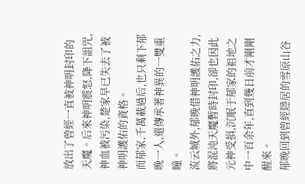放出了曾經一直被神明封印的天魔。后來神明震怒,降下詛咒,神血被污染,楚家早已失去了被神明護佑的資格。
而郁家,千萬載過后,也只剩下郁晚一人,還傳承著神異的一雙重瞳。
流云城外,郁晚借神明護佑之力,將混沌天魔暫時封印,卻也因此元神受損,沉眠于郁家的祖地之中一百余年,直到幾日前才剛剛醒來。
郁晚回到曾經隱居的雪原山谷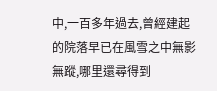中,一百多年過去,曾經建起的院落早已在風雪之中無影無蹤,哪里還尋得到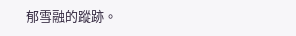郁雪融的蹤跡。